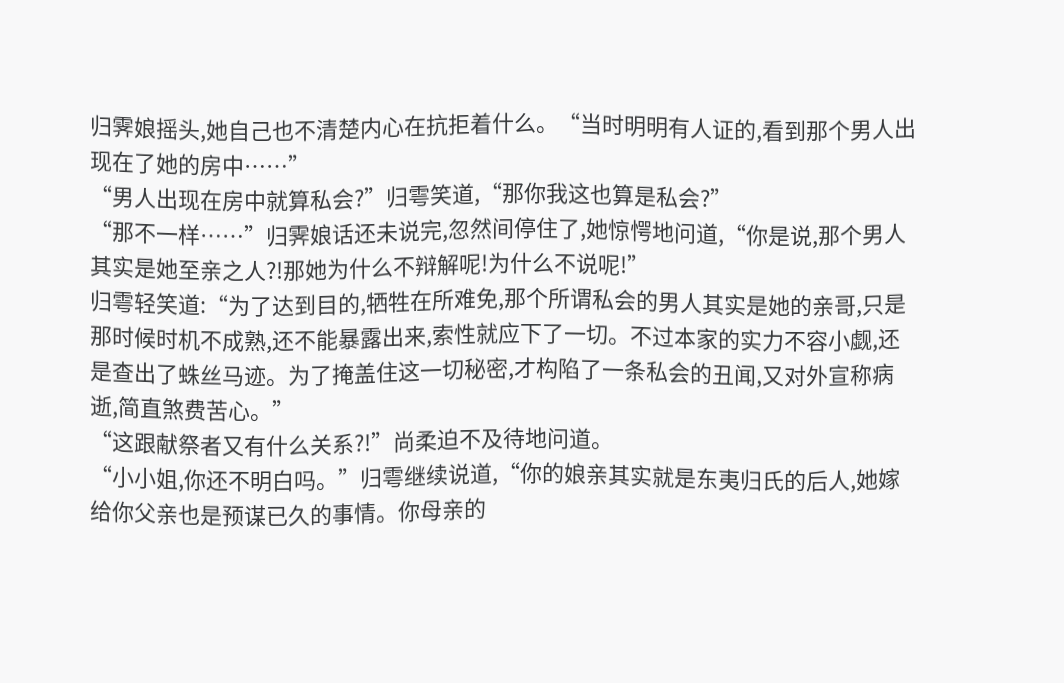归霁娘摇头,她自己也不清楚内心在抗拒着什么。“当时明明有人证的,看到那个男人出现在了她的房中……”
“男人出现在房中就算私会?”归雩笑道,“那你我这也算是私会?”
“那不一样……”归霁娘话还未说完,忽然间停住了,她惊愕地问道,“你是说,那个男人其实是她至亲之人?!那她为什么不辩解呢!为什么不说呢!”
归雩轻笑道:“为了达到目的,牺牲在所难免,那个所谓私会的男人其实是她的亲哥,只是那时候时机不成熟,还不能暴露出来,索性就应下了一切。不过本家的实力不容小觑,还是查出了蛛丝马迹。为了掩盖住这一切秘密,才构陷了一条私会的丑闻,又对外宣称病逝,简直煞费苦心。”
“这跟献祭者又有什么关系?!”尚柔迫不及待地问道。
“小小姐,你还不明白吗。”归雩继续说道,“你的娘亲其实就是东夷归氏的后人,她嫁给你父亲也是预谋已久的事情。你母亲的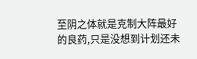至阴之体就是克制大阵最好的良药,只是没想到计划还未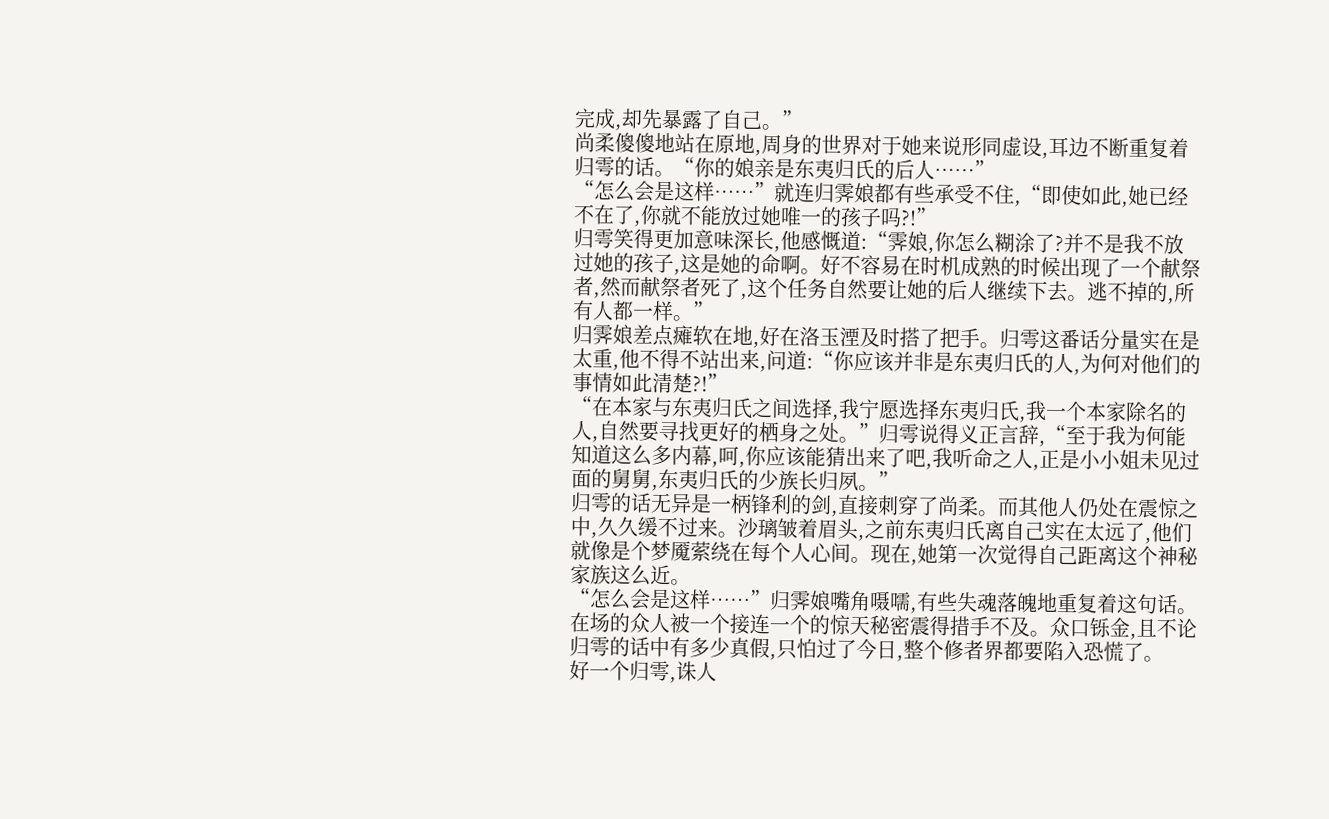完成,却先暴露了自己。”
尚柔傻傻地站在原地,周身的世界对于她来说形同虚设,耳边不断重复着归雩的话。“你的娘亲是东夷归氏的后人……”
“怎么会是这样……”就连归霁娘都有些承受不住,“即使如此,她已经不在了,你就不能放过她唯一的孩子吗?!”
归雩笑得更加意味深长,他感慨道:“霁娘,你怎么糊涂了?并不是我不放过她的孩子,这是她的命啊。好不容易在时机成熟的时候出现了一个献祭者,然而献祭者死了,这个任务自然要让她的后人继续下去。逃不掉的,所有人都一样。”
归霁娘差点瘫软在地,好在洛玉湮及时搭了把手。归雩这番话分量实在是太重,他不得不站出来,问道:“你应该并非是东夷归氏的人,为何对他们的事情如此清楚?!”
“在本家与东夷归氏之间选择,我宁愿选择东夷归氏,我一个本家除名的人,自然要寻找更好的栖身之处。”归雩说得义正言辞,“至于我为何能知道这么多内幕,呵,你应该能猜出来了吧,我听命之人,正是小小姐未见过面的舅舅,东夷归氏的少族长归夙。”
归雩的话无异是一柄锋利的剑,直接刺穿了尚柔。而其他人仍处在震惊之中,久久缓不过来。沙璃皱着眉头,之前东夷归氏离自己实在太远了,他们就像是个梦魇萦绕在每个人心间。现在,她第一次觉得自己距离这个神秘家族这么近。
“怎么会是这样……”归霁娘嘴角嗫嚅,有些失魂落魄地重复着这句话。
在场的众人被一个接连一个的惊天秘密震得措手不及。众口铄金,且不论归雩的话中有多少真假,只怕过了今日,整个修者界都要陷入恐慌了。
好一个归雩,诛人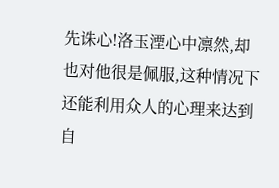先诛心!洛玉湮心中凛然,却也对他很是佩服,这种情况下还能利用众人的心理来达到自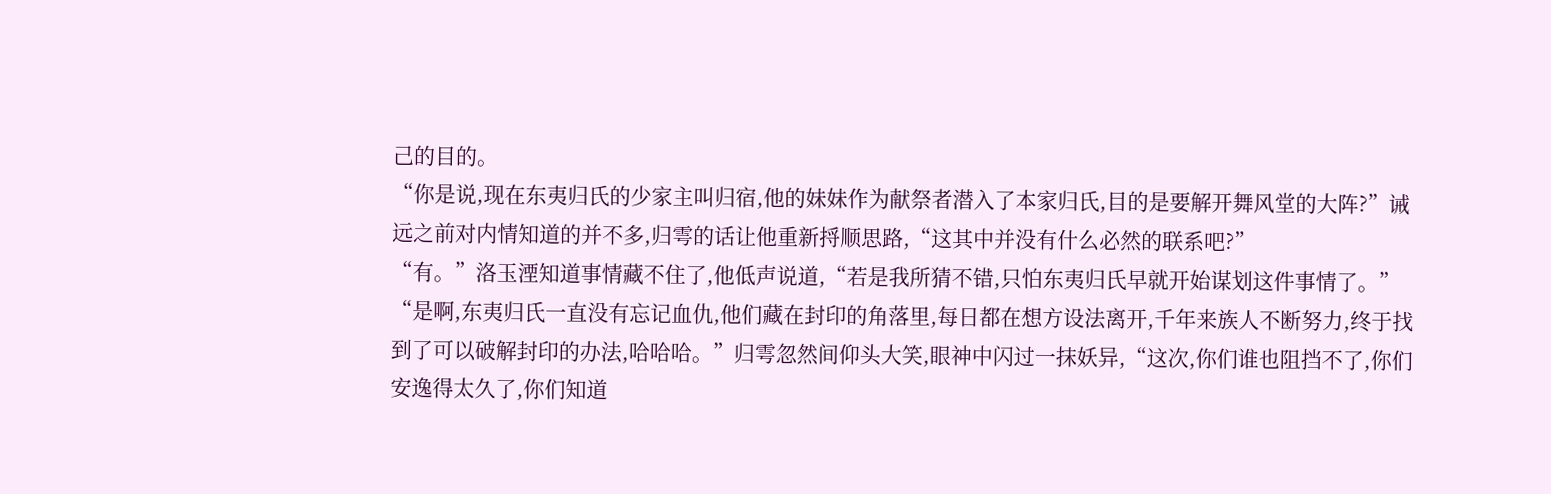己的目的。
“你是说,现在东夷归氏的少家主叫归宿,他的妹妹作为献祭者潜入了本家归氏,目的是要解开舞风堂的大阵?”诫远之前对内情知道的并不多,归雩的话让他重新捋顺思路,“这其中并没有什么必然的联系吧?”
“有。”洛玉湮知道事情藏不住了,他低声说道,“若是我所猜不错,只怕东夷归氏早就开始谋划这件事情了。”
“是啊,东夷归氏一直没有忘记血仇,他们藏在封印的角落里,每日都在想方设法离开,千年来族人不断努力,终于找到了可以破解封印的办法,哈哈哈。”归雩忽然间仰头大笑,眼神中闪过一抹妖异,“这次,你们谁也阻挡不了,你们安逸得太久了,你们知道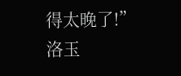得太晚了!”
洛玉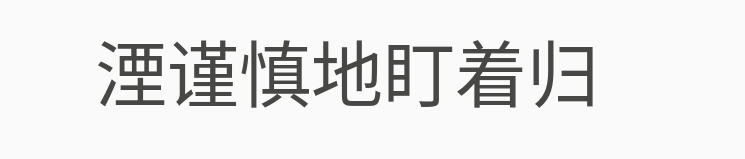湮谨慎地盯着归